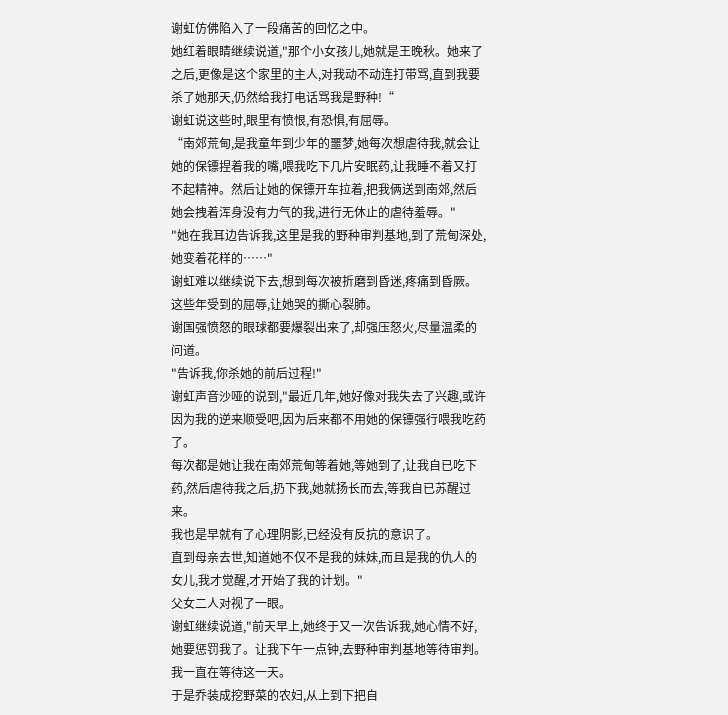谢虹仿佛陷入了一段痛苦的回忆之中。
她红着眼睛继续说道,"那个小女孩儿,她就是王晚秋。她来了之后,更像是这个家里的主人,对我动不动连打带骂,直到我要杀了她那天,仍然给我打电话骂我是野种!“
谢虹说这些时,眼里有愤恨,有恐惧,有屈辱。
“南郊荒甸,是我童年到少年的噩梦,她每次想虐待我,就会让她的保镖捏着我的嘴,喂我吃下几片安眠药,让我睡不着又打不起精神。然后让她的保镖开车拉着,把我俩送到南郊,然后她会拽着浑身没有力气的我,进行无休止的虐待羞辱。"
"她在我耳边告诉我,这里是我的野种审判基地,到了荒甸深处,她变着花样的……"
谢虹难以继续说下去,想到每次被折磨到昏迷,疼痛到昏厥。
这些年受到的屈辱,让她哭的撕心裂肺。
谢国强愤怒的眼球都要爆裂出来了,却强压怒火,尽量温柔的问道。
"告诉我,你杀她的前后过程!"
谢虹声音沙哑的说到,"最近几年,她好像对我失去了兴趣,或许因为我的逆来顺受吧,因为后来都不用她的保镖强行喂我吃药了。
每次都是她让我在南郊荒甸等着她,等她到了,让我自已吃下药,然后虐待我之后,扔下我,她就扬长而去,等我自已苏醒过来。
我也是早就有了心理阴影,已经没有反抗的意识了。
直到母亲去世,知道她不仅不是我的妹妹,而且是我的仇人的女儿,我才觉醒,才开始了我的计划。"
父女二人对视了一眼。
谢虹继续说道,"前天早上,她终于又一次告诉我,她心情不好,她要惩罚我了。让我下午一点钟,去野种审判基地等待审判。
我一直在等待这一天。
于是乔装成挖野菜的农妇,从上到下把自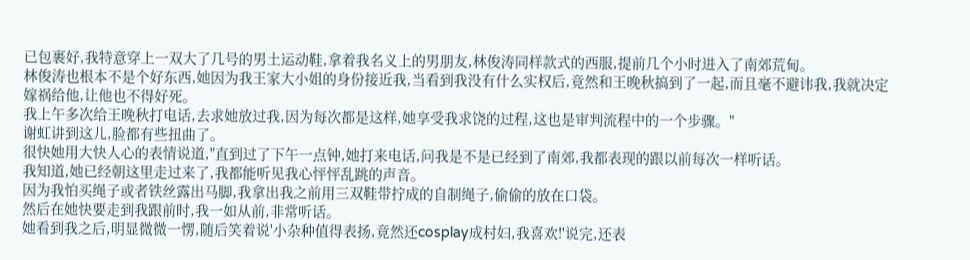已包裹好,我特意穿上一双大了几号的男土运动鞋,拿着我名义上的男朋友,林俊涛同样款式的西服,提前几个小时进入了南郊荒甸。
林俊涛也根本不是个好东西,她因为我王家大小姐的身份接近我,当看到我没有什么实权后,竟然和王晚秋搞到了一起,而且毫不避讳我,我就决定嫁祸给他,让他也不得好死。
我上午多次给王晚秋打电话,去求她放过我,因为每次都是这样,她享受我求饶的过程,这也是审判流程中的一个步骤。"
谢虹讲到这儿,脸都有些扭曲了。
很快她用大快人心的表情说道,"直到过了下午一点钟,她打来电话,问我是不是已经到了南郊,我都表现的跟以前每次一样听话。
我知道,她已经朝这里走过来了,我都能听见我心怦怦乱跳的声音。
因为我怕买绳子或者铁丝露出马脚,我拿出我之前用三双鞋带拧成的自制绳子,偷偷的放在口袋。
然后在她快要走到我跟前时,我一如从前,非常听话。
她看到我之后,明显微微一愣,随后笑着说'小杂种值得表扬,竟然还cosplay成村妇,我喜欢!'说完,还表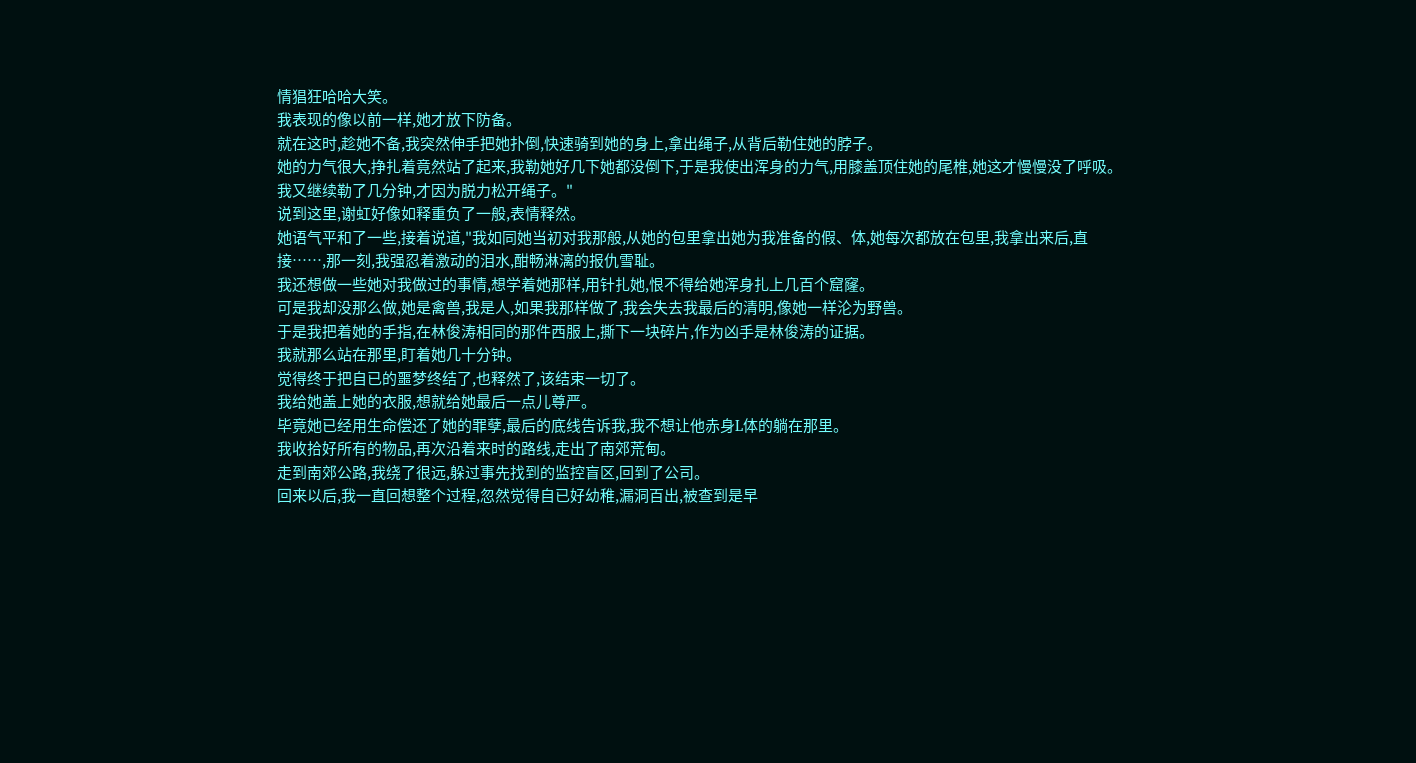情猖狂哈哈大笑。
我表现的像以前一样,她才放下防备。
就在这时,趁她不备,我突然伸手把她扑倒,快速骑到她的身上,拿出绳子,从背后勒住她的脖子。
她的力气很大,挣扎着竟然站了起来,我勒她好几下她都没倒下,于是我使出浑身的力气,用膝盖顶住她的尾椎,她这才慢慢没了呼吸。
我又继续勒了几分钟,才因为脱力松开绳子。"
说到这里,谢虹好像如释重负了一般,表情释然。
她语气平和了一些,接着说道,"我如同她当初对我那般,从她的包里拿出她为我准备的假、体,她每次都放在包里,我拿出来后,直接……,那一刻,我强忍着激动的泪水,酣畅淋漓的报仇雪耻。
我还想做一些她对我做过的事情,想学着她那样,用针扎她,恨不得给她浑身扎上几百个窟窿。
可是我却没那么做,她是禽兽,我是人,如果我那样做了,我会失去我最后的清明,像她一样沦为野兽。
于是我把着她的手指,在林俊涛相同的那件西服上,撕下一块碎片,作为凶手是林俊涛的证据。
我就那么站在那里,盯着她几十分钟。
觉得终于把自已的噩梦终结了,也释然了,该结束一切了。
我给她盖上她的衣服,想就给她最后一点儿尊严。
毕竟她已经用生命偿还了她的罪孽,最后的底线告诉我,我不想让他赤身L体的躺在那里。
我收拾好所有的物品,再次沿着来时的路线,走出了南郊荒甸。
走到南郊公路,我绕了很远,躲过事先找到的监控盲区,回到了公司。
回来以后,我一直回想整个过程,忽然觉得自已好幼稚,漏洞百出,被查到是早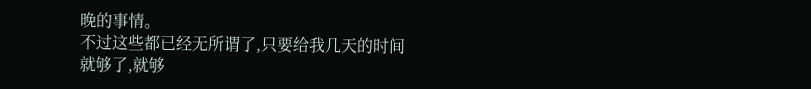晚的事情。
不过这些都已经无所谓了,只要给我几天的时间就够了,就够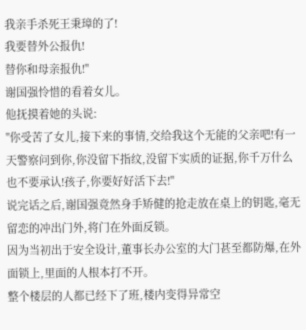我亲手杀死王秉璋的了!
我要替外公报仇!
替你和母亲报仇!"
谢国强怜惜的看着女儿。
他抚摸着她的头说:
"你受苦了女儿,接下来的事情,交给我这个无能的父亲吧!有一天警察问到你,你没留下指纹,没留下实质的证据,你千万什么也不要承认!孩子,你要好好活下去!"
说完话之后,谢国强竟然身手矫健的抢走放在桌上的钥匙,毫无留恋的冲出门外,将门在外面反锁。
因为当初出于安全设计,董事长办公室的大门甚至都防爆,在外面锁上,里面的人根本打不开。
整个楼层的人都已经下了班,楼内变得异常空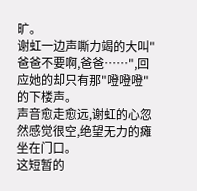旷。
谢虹一边声嘶力竭的大叫"爸爸不要啊,爸爸……",回应她的却只有那"噔噔噔"的下楼声。
声音愈走愈远,谢虹的心忽然感觉很空,绝望无力的瘫坐在门口。
这短暂的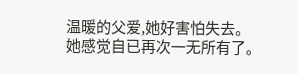温暖的父爱,她好害怕失去。
她感觉自已再次一无所有了。